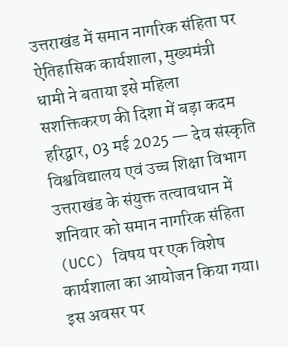उत्तराखंड में समान नागरिक संहिता पर ऐतिहासिक कार्यशाला, मुख्यमंत्री धामी ने बताया इसे महिला सशक्तिकरण की दिशा में बड़ा कदम
हरिद्वार, 03 मई 2025 — देव संस्कृति विश्वविद्यालय एवं उच्च शिक्षा विभाग उत्तराखंड के संयुक्त तत्वावधान में शनिवार को समान नागरिक संहिता (UCC) विषय पर एक विशेष कार्यशाला का आयोजन किया गया। इस अवसर पर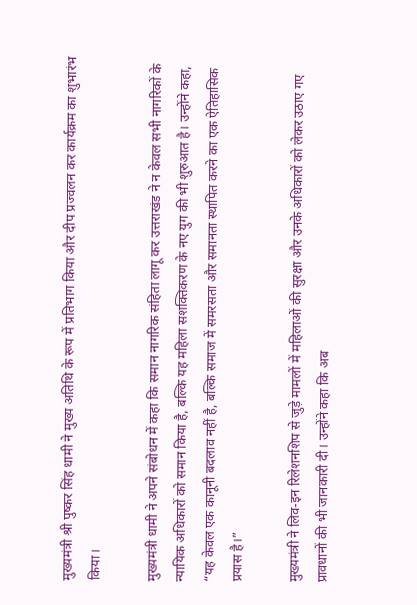मुख्यमंत्री श्री पुष्कर सिंह धामी ने मुख्य अतिथि के रूप में प्रतिभाग किया और दीप प्रज्वलन कर कार्यक्रम का शुभारंभ किया।

मुख्यमंत्री धामी ने अपने संबोधन में कहा कि समान नागरिक संहिता लागू कर उत्तराखंड ने न केवल सभी नागरिकों के न्यायिक अधिकारों को समान किया है, बल्कि यह महिला सशक्तिकरण के नए युग की भी शुरुआत है। उन्होंने कहा, “यह केवल एक कानूनी बदलाव नहीं है, बल्कि समाज में समरसता और समानता स्थापित करने का एक ऐतिहासिक प्रयास है।”

मुख्यमंत्री ने लिव-इन रिलेशनशिप से जुड़े मामलों में महिलाओं की सुरक्षा और उनके अधिकारों को लेकर उठाए गए प्रावधानों की भी जानकारी दी। उन्होंने कहा कि अब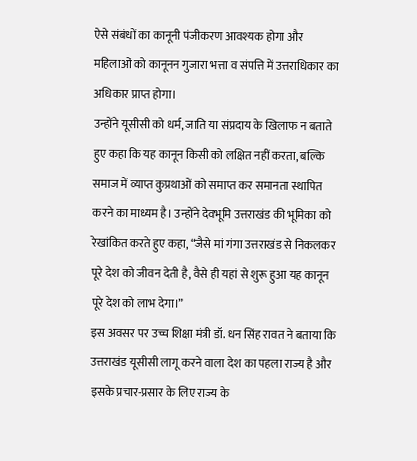ऐसे संबंधों का कानूनी पंजीकरण आवश्यक होगा और महिलाओं को कानूनन गुजारा भत्ता व संपत्ति में उत्तराधिकार का अधिकार प्राप्त होगा।
उन्होंने यूसीसी को धर्म, जाति या संप्रदाय के खिलाफ न बताते हुए कहा कि यह कानून किसी को लक्षित नहीं करता, बल्कि समाज में व्याप्त कुप्रथाओं को समाप्त कर समानता स्थापित करने का माध्यम है। उन्होंने देवभूमि उत्तराखंड की भूमिका को रेखांकित करते हुए कहा, “जैसे मां गंगा उत्तराखंड से निकलकर पूरे देश को जीवन देती है, वैसे ही यहां से शुरू हुआ यह कानून पूरे देश को लाभ देगा।”
इस अवसर पर उच्च शिक्षा मंत्री डॉ. धन सिंह रावत ने बताया कि उत्तराखंड यूसीसी लागू करने वाला देश का पहला राज्य है और इसके प्रचार-प्रसार के लिए राज्य के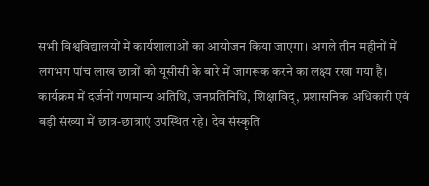सभी विश्वविद्यालयों में कार्यशालाओं का आयोजन किया जाएगा। अगले तीन महीनों में लगभग पांच लाख छात्रों को यूसीसी के बारे में जागरूक करने का लक्ष्य रखा गया है।
कार्यक्रम में दर्जनों गणमान्य अतिथि, जनप्रतिनिधि, शिक्षाविद्, प्रशासनिक अधिकारी एवं बड़ी संख्या में छात्र-छात्राएं उपस्थित रहे। देव संस्कृति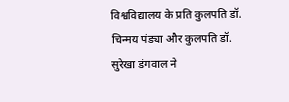विश्वविद्यालय के प्रति कुलपति डॉ. चिन्मय पंड्या और कुलपति डॉ. सुरेखा डंगवाल ने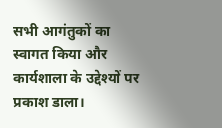सभी आगंतुकों का स्वागत किया और कार्यशाला के उद्देश्यों पर प्रकाश डाला।